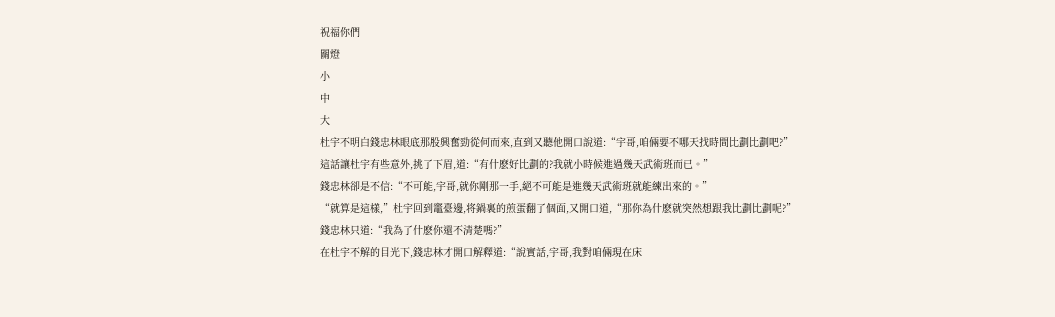祝福你們
關燈
小
中
大
杜宇不明白錢忠林眼底那股興奮勁從何而來,直到又聽他開口說道:“宇哥,咱倆要不哪天找時間比劃比劃吧?”
這話讓杜宇有些意外,挑了下眉,道:“有什麽好比劃的?我就小時候進過幾天武術班而已。”
錢忠林卻是不信:“不可能,宇哥,就你剛那一手,絕不可能是進幾天武術班就能練出來的。”
“就算是這樣,”杜宇回到竈臺邊,将鍋裏的煎蛋翻了個面,又開口道,“那你為什麽就突然想跟我比劃比劃呢?”
錢忠林只道:“我為了什麽你還不清楚嗎?”
在杜宇不解的目光下,錢忠林才開口解釋道:“說實話,宇哥,我對咱倆現在床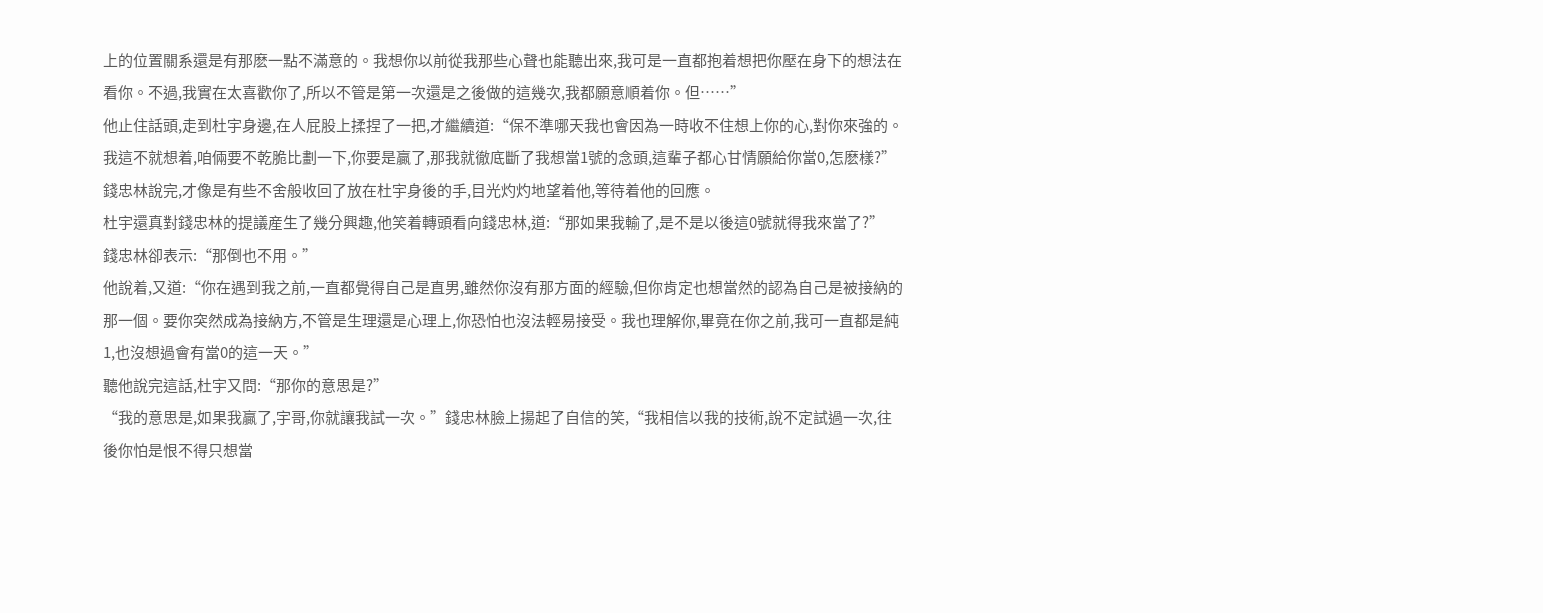上的位置關系還是有那麽一點不滿意的。我想你以前從我那些心聲也能聽出來,我可是一直都抱着想把你壓在身下的想法在看你。不過,我實在太喜歡你了,所以不管是第一次還是之後做的這幾次,我都願意順着你。但……”
他止住話頭,走到杜宇身邊,在人屁股上揉捏了一把,才繼續道:“保不準哪天我也會因為一時收不住想上你的心,對你來強的。我這不就想着,咱倆要不乾脆比劃一下,你要是贏了,那我就徹底斷了我想當1號的念頭,這輩子都心甘情願給你當0,怎麽樣?”
錢忠林說完,才像是有些不舍般收回了放在杜宇身後的手,目光灼灼地望着他,等待着他的回應。
杜宇還真對錢忠林的提議産生了幾分興趣,他笑着轉頭看向錢忠林,道:“那如果我輸了,是不是以後這0號就得我來當了?”
錢忠林卻表示:“那倒也不用。”
他說着,又道:“你在遇到我之前,一直都覺得自己是直男,雖然你沒有那方面的經驗,但你肯定也想當然的認為自己是被接納的那一個。要你突然成為接納方,不管是生理還是心理上,你恐怕也沒法輕易接受。我也理解你,畢竟在你之前,我可一直都是純1,也沒想過會有當0的這一天。”
聽他說完這話,杜宇又問:“那你的意思是?”
“我的意思是,如果我贏了,宇哥,你就讓我試一次。”錢忠林臉上揚起了自信的笑,“我相信以我的技術,說不定試過一次,往後你怕是恨不得只想當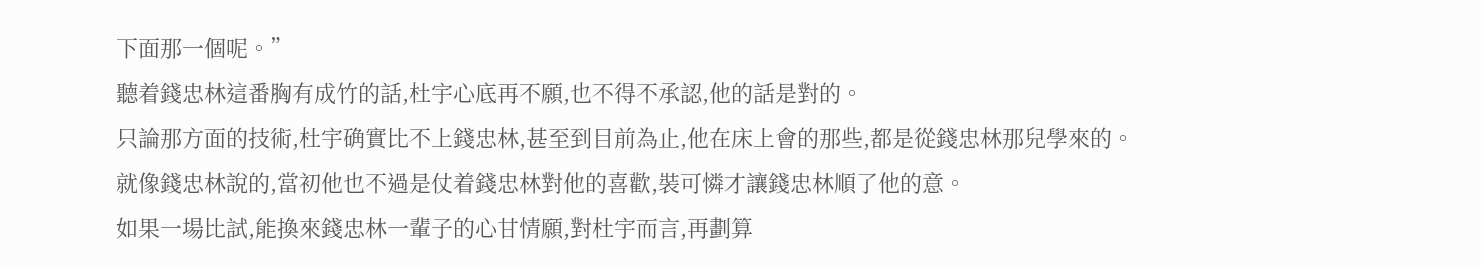下面那一個呢。”
聽着錢忠林這番胸有成竹的話,杜宇心底再不願,也不得不承認,他的話是對的。
只論那方面的技術,杜宇确實比不上錢忠林,甚至到目前為止,他在床上會的那些,都是從錢忠林那兒學來的。
就像錢忠林說的,當初他也不過是仗着錢忠林對他的喜歡,裝可憐才讓錢忠林順了他的意。
如果一場比試,能換來錢忠林一輩子的心甘情願,對杜宇而言,再劃算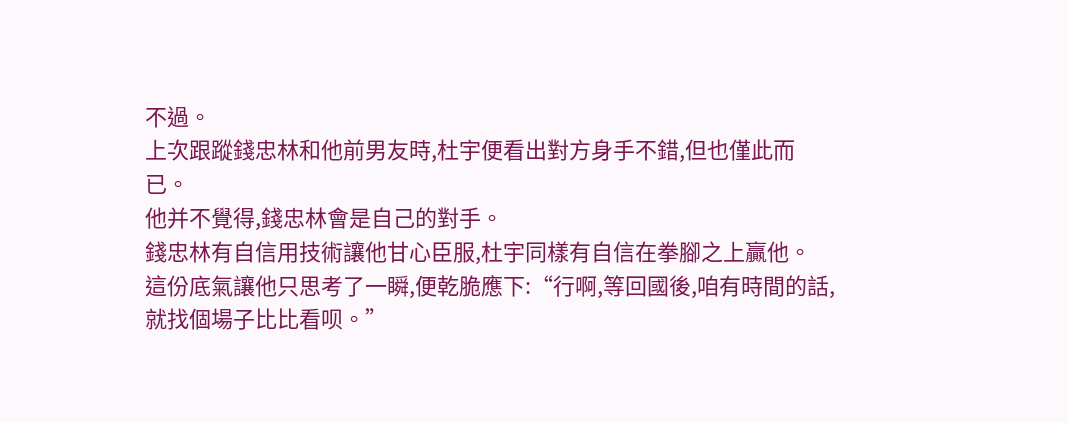不過。
上次跟蹤錢忠林和他前男友時,杜宇便看出對方身手不錯,但也僅此而已。
他并不覺得,錢忠林會是自己的對手。
錢忠林有自信用技術讓他甘心臣服,杜宇同樣有自信在拳腳之上贏他。
這份底氣讓他只思考了一瞬,便乾脆應下:“行啊,等回國後,咱有時間的話,就找個場子比比看呗。”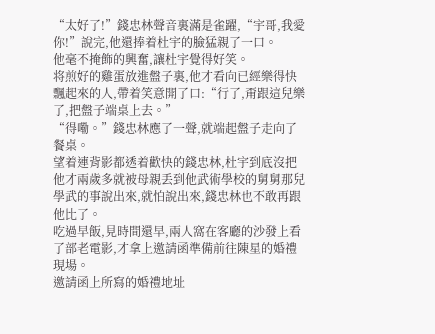“太好了!”錢忠林聲音裏滿是雀躍,“宇哥,我愛你!”說完,他還捧着杜宇的臉猛親了一口。
他毫不掩飾的興奮,讓杜宇覺得好笑。
将煎好的雞蛋放進盤子裏,他才看向已經樂得快飄起來的人,帶着笑意開了口:“行了,甭跟這兒樂了,把盤子端桌上去。”
“得嘞。”錢忠林應了一聲,就端起盤子走向了餐桌。
望着連背影都透着歡快的錢忠林,杜宇到底沒把他才兩歲多就被母親丢到他武術學校的舅舅那兒學武的事說出來,就怕說出來,錢忠林也不敢再跟他比了。
吃過早飯,見時間還早,兩人窩在客廳的沙發上看了部老電影,才拿上邀請函準備前往陳星的婚禮現場。
邀請函上所寫的婚禮地址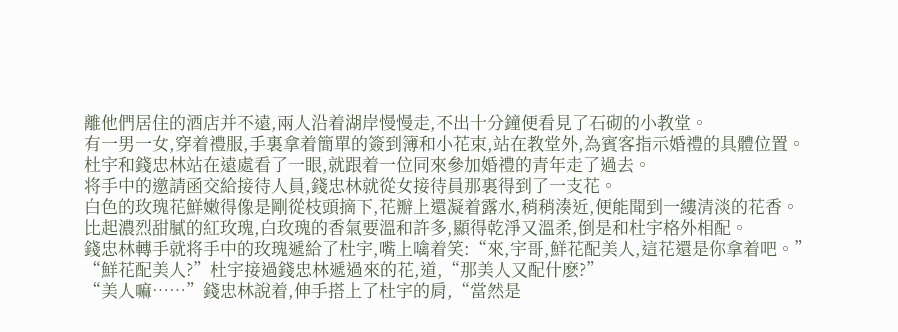離他們居住的酒店并不遠,兩人沿着湖岸慢慢走,不出十分鐘便看見了石砌的小教堂。
有一男一女,穿着禮服,手裏拿着簡單的簽到簿和小花束,站在教堂外,為賓客指示婚禮的具體位置。
杜宇和錢忠林站在遠處看了一眼,就跟着一位同來參加婚禮的青年走了過去。
将手中的邀請函交給接待人員,錢忠林就從女接待員那裏得到了一支花。
白色的玫瑰花鮮嫩得像是剛從枝頭摘下,花瓣上還凝着露水,稍稍湊近,便能聞到一縷清淡的花香。
比起濃烈甜膩的紅玫瑰,白玫瑰的香氣要溫和許多,顯得乾淨又溫柔,倒是和杜宇格外相配。
錢忠林轉手就将手中的玫瑰遞給了杜宇,嘴上噙着笑:“來,宇哥,鮮花配美人,這花還是你拿着吧。”
“鮮花配美人?”杜宇接過錢忠林遞過來的花,道,“那美人又配什麽?”
“美人嘛……”錢忠林說着,伸手搭上了杜宇的肩,“當然是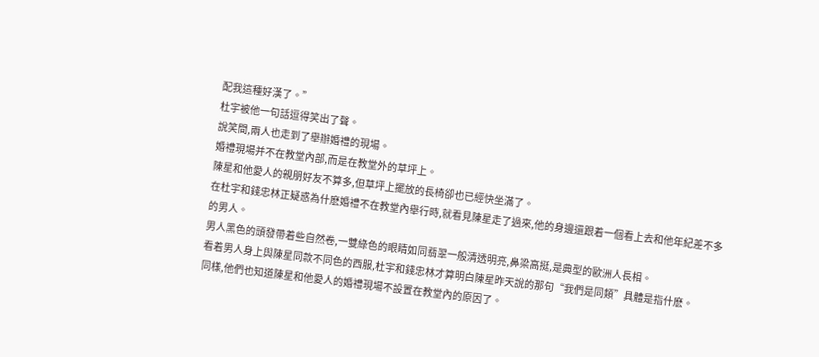配我這種好漢了。”
杜宇被他一句話逗得笑出了聲。
說笑間,兩人也走到了舉辦婚禮的現場。
婚禮現場并不在教堂內部,而是在教堂外的草坪上。
陳星和他愛人的親朋好友不算多,但草坪上擺放的長椅卻也已經快坐滿了。
在杜宇和錢忠林正疑惑為什麽婚禮不在教堂內舉行時,就看見陳星走了過來,他的身邊還跟着一個看上去和他年紀差不多的男人。
男人黑色的頭發帶着些自然卷,一雙綠色的眼睛如同翡翠一般清透明亮,鼻梁高挺,是典型的歐洲人長相。
看着男人身上與陳星同款不同色的西服,杜宇和錢忠林才算明白陳星昨天說的那句“我們是同類”具體是指什麽。
同樣,他們也知道陳星和他愛人的婚禮現場不設置在教堂內的原因了。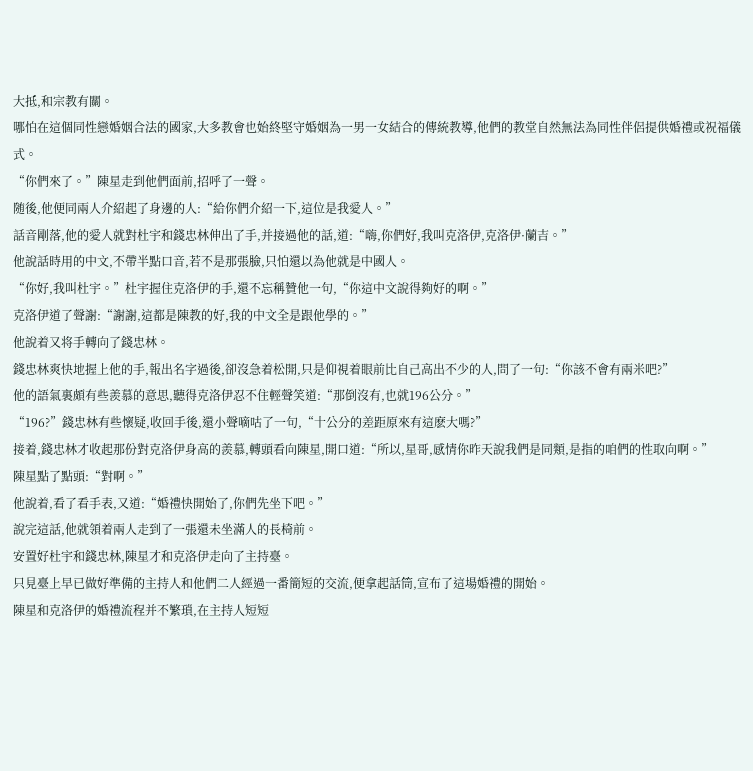大抵,和宗教有關。
哪怕在這個同性戀婚姻合法的國家,大多教會也始終堅守婚姻為一男一女結合的傳統教導,他們的教堂自然無法為同性伴侶提供婚禮或祝福儀式。
“你們來了。”陳星走到他們面前,招呼了一聲。
随後,他便同兩人介紹起了身邊的人:“給你們介紹一下,這位是我愛人。”
話音剛落,他的愛人就對杜宇和錢忠林伸出了手,并接過他的話,道:“嗨,你們好,我叫克洛伊,克洛伊·蘭吉。”
他說話時用的中文,不帶半點口音,若不是那張臉,只怕還以為他就是中國人。
“你好,我叫杜宇。”杜宇握住克洛伊的手,還不忘稱贊他一句,“你這中文說得夠好的啊。”
克洛伊道了聲謝:“謝謝,這都是陳教的好,我的中文全是跟他學的。”
他說着又将手轉向了錢忠林。
錢忠林爽快地握上他的手,報出名字過後,卻沒急着松開,只是仰視着眼前比自己高出不少的人,問了一句:“你該不會有兩米吧?”
他的語氣裏頗有些羨慕的意思,聽得克洛伊忍不住輕聲笑道:“那倒沒有,也就196公分。”
“196?”錢忠林有些懷疑,收回手後,還小聲嘀咕了一句,“十公分的差距原來有這麽大嗎?”
接着,錢忠林才收起那份對克洛伊身高的羨慕,轉頭看向陳星,開口道:“所以,星哥,感情你昨天說我們是同類,是指的咱們的性取向啊。”
陳星點了點頭:“對啊。”
他說着,看了看手表,又道:“婚禮快開始了,你們先坐下吧。”
說完這話,他就領着兩人走到了一張還未坐滿人的長椅前。
安置好杜宇和錢忠林,陳星才和克洛伊走向了主持臺。
只見臺上早已做好準備的主持人和他們二人經過一番簡短的交流,便拿起話筒,宣布了這場婚禮的開始。
陳星和克洛伊的婚禮流程并不繁瑣,在主持人短短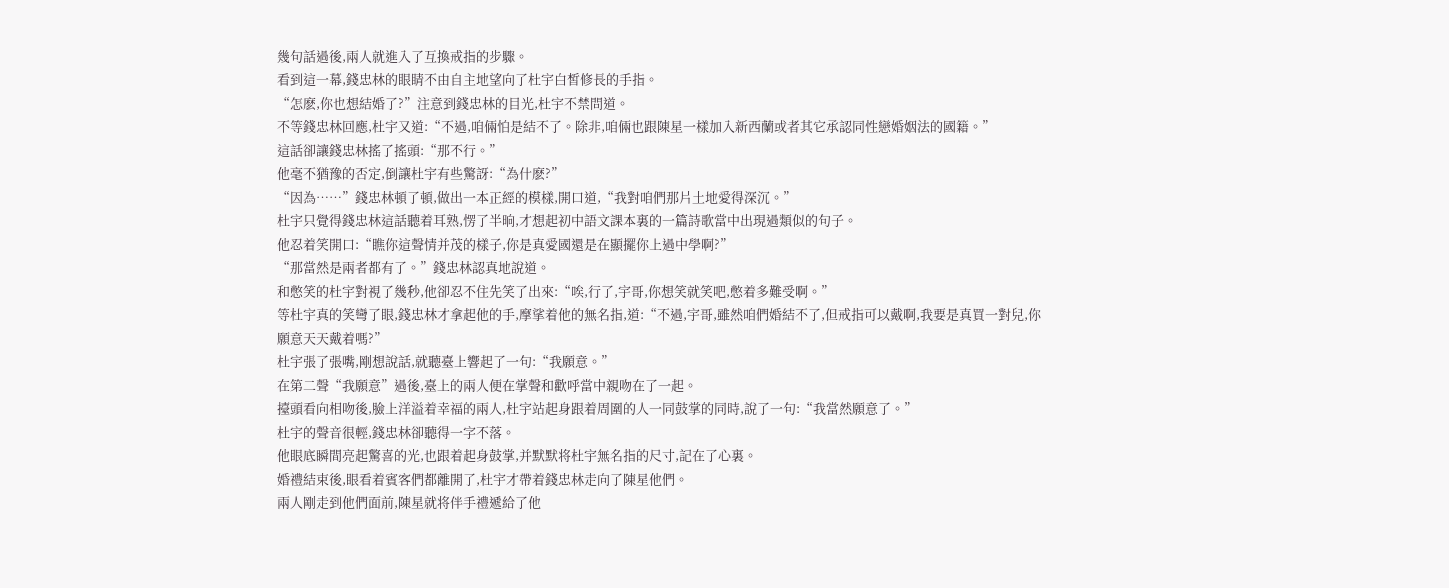幾句話過後,兩人就進入了互換戒指的步驟。
看到這一幕,錢忠林的眼睛不由自主地望向了杜宇白皙修長的手指。
“怎麽,你也想結婚了?”注意到錢忠林的目光,杜宇不禁問道。
不等錢忠林回應,杜宇又道:“不過,咱倆怕是結不了。除非,咱倆也跟陳星一樣加入新西蘭或者其它承認同性戀婚姻法的國籍。”
這話卻讓錢忠林搖了搖頭:“那不行。”
他毫不猶豫的否定,倒讓杜宇有些驚訝:“為什麽?”
“因為……”錢忠林頓了頓,做出一本正經的模樣,開口道,“我對咱們那片土地愛得深沉。”
杜宇只覺得錢忠林這話聽着耳熟,愣了半晌,才想起初中語文課本裏的一篇詩歌當中出現過類似的句子。
他忍着笑開口:“瞧你這聲情并茂的樣子,你是真愛國還是在顯擺你上過中學啊?”
“那當然是兩者都有了。”錢忠林認真地說道。
和憋笑的杜宇對視了幾秒,他卻忍不住先笑了出來:“唉,行了,宇哥,你想笑就笑吧,憋着多難受啊。”
等杜宇真的笑彎了眼,錢忠林才拿起他的手,摩挲着他的無名指,道:“不過,宇哥,雖然咱們婚結不了,但戒指可以戴啊,我要是真買一對兒,你願意天天戴着嗎?”
杜宇張了張嘴,剛想說話,就聽臺上響起了一句:“我願意。”
在第二聲“我願意”過後,臺上的兩人便在掌聲和歡呼當中親吻在了一起。
擡頭看向相吻後,臉上洋溢着幸福的兩人,杜宇站起身跟着周圍的人一同鼓掌的同時,說了一句:“我當然願意了。”
杜宇的聲音很輕,錢忠林卻聽得一字不落。
他眼底瞬間亮起驚喜的光,也跟着起身鼓掌,并默默将杜宇無名指的尺寸,記在了心裏。
婚禮結束後,眼看着賓客們都離開了,杜宇才帶着錢忠林走向了陳星他們。
兩人剛走到他們面前,陳星就将伴手禮遞給了他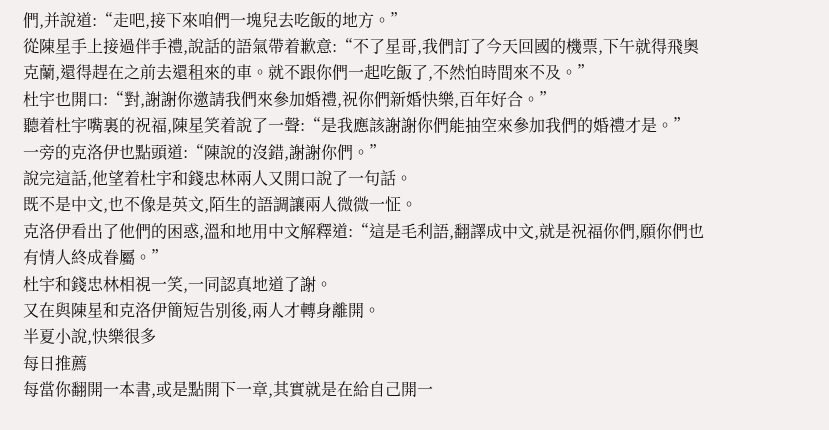們,并說道:“走吧,接下來咱們一塊兒去吃飯的地方。”
從陳星手上接過伴手禮,說話的語氣帶着歉意:“不了星哥,我們訂了今天回國的機票,下午就得飛奧克蘭,還得趕在之前去還租來的車。就不跟你們一起吃飯了,不然怕時間來不及。”
杜宇也開口:“對,謝謝你邀請我們來參加婚禮,祝你們新婚快樂,百年好合。”
聽着杜宇嘴裏的祝福,陳星笑着說了一聲:“是我應該謝謝你們能抽空來參加我們的婚禮才是。”
一旁的克洛伊也點頭道:“陳說的沒錯,謝謝你們。”
說完這話,他望着杜宇和錢忠林兩人又開口說了一句話。
既不是中文,也不像是英文,陌生的語調讓兩人微微一怔。
克洛伊看出了他們的困惑,溫和地用中文解釋道:“這是毛利語,翻譯成中文,就是祝福你們,願你們也有情人終成眷屬。”
杜宇和錢忠林相視一笑,一同認真地道了謝。
又在與陳星和克洛伊簡短告別後,兩人才轉身離開。
半夏小說,快樂很多
每日推薦
每當你翻開一本書,或是點開下一章,其實就是在給自己開一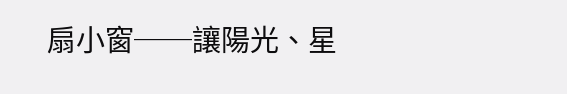扇小窗──讓陽光、星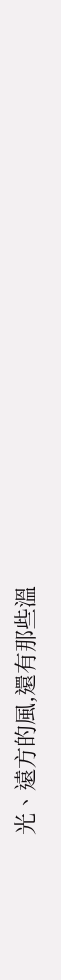光、遠方的風,還有那些溫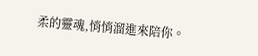柔的靈魂,悄悄溜進來陪你。